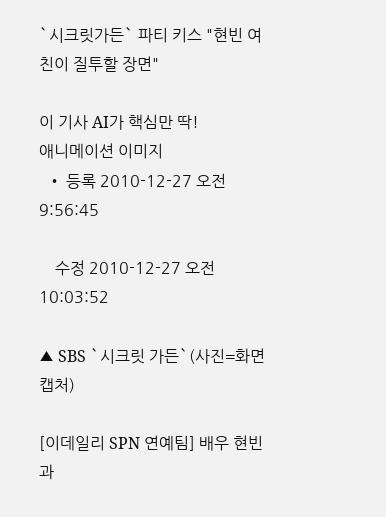`시크릿가든` 파티 키스 "현빈 여친이 질투할 장면"

이 기사 AI가 핵심만 딱!
애니메이션 이미지
  • 등록 2010-12-27 오전 9:56:45

    수정 2010-12-27 오전 10:03:52

▲ SBS `시크릿 가든`(사진=화면캡처)

[이데일리 SPN 연예팀] 배우 현빈과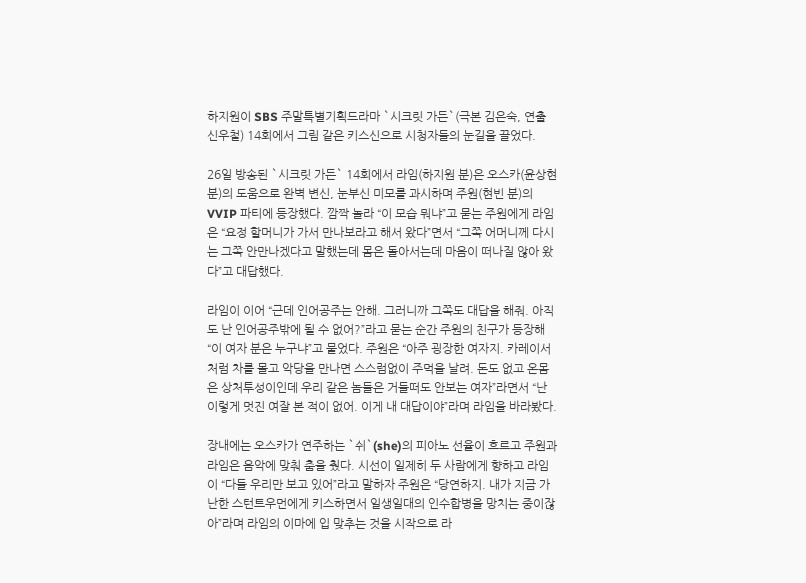하지원이 SBS 주말특별기획드라마 `시크릿 가든`(극본 김은숙, 연출 신우철) 14회에서 그림 같은 키스신으로 시청자들의 눈길을 끌었다.

26일 방송된 `시크릿 가든` 14회에서 라임(하지원 분)은 오스카(윤상현 분)의 도움으로 완벽 변신, 눈부신 미모를 과시하며 주원(현빈 분)의 VVIP 파티에 등장했다. 깜짝 놀라 “이 모습 뭐냐”고 묻는 주원에게 라임은 “요정 할머니가 가서 만나보라고 해서 왔다”면서 “그쪽 어머니께 다시는 그쪽 안만나겠다고 말했는데 몸은 돌아서는데 마음이 떠나질 않아 왔다”고 대답했다.

라임이 이어 “근데 인어공주는 안해. 그러니까 그쪽도 대답을 해줘. 아직도 난 인어공주밖에 될 수 없어?”라고 묻는 순간 주원의 친구가 등장해 “이 여자 분은 누구냐”고 물었다. 주원은 “아주 굉장한 여자지. 카레이서처럼 차를 몰고 악당을 만나면 스스럼없이 주먹을 날려. 돈도 없고 온몸은 상처투성이인데 우리 같은 놈들은 거들떠도 안보는 여자”라면서 “난 이렇게 멋진 여잘 본 적이 없어. 이게 내 대답이야”라며 라임을 바라봤다.

장내에는 오스카가 연주하는 `쉬`(she)의 피아노 선율이 흐르고 주원과 라임은 음악에 맞춰 춤을 췄다. 시선이 일제히 두 사람에게 향하고 라임이 “다들 우리만 보고 있어”라고 말하자 주원은 “당연하지. 내가 지금 가난한 스턴트우먼에게 키스하면서 일생일대의 인수합병을 망치는 중이잖아”라며 라임의 이마에 입 맞추는 것을 시작으로 라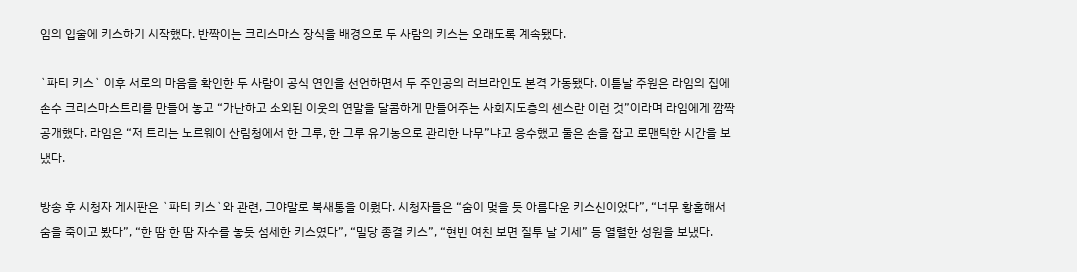임의 입술에 키스하기 시작했다. 반짝이는 크리스마스 장식을 배경으로 두 사람의 키스는 오래도록 계속됐다.

`파티 키스` 이후 서로의 마음을 확인한 두 사람이 공식 연인을 선언하면서 두 주인공의 러브라인도 본격 가동됐다. 이튿날 주원은 라임의 집에 손수 크리스마스트리를 만들어 놓고 “가난하고 소외된 이웃의 연말을 달콤하게 만들어주는 사회지도층의 센스란 이런 것”이라며 라임에게 깜짝 공개했다. 라임은 “저 트리는 노르웨이 산림청에서 한 그루, 한 그루 유기농으로 관리한 나무”냐고 응수했고 둘은 손을 잡고 로맨틱한 시간을 보냈다.

방송 후 시청자 게시판은 `파티 키스`와 관련, 그야말로 북새통을 이뤘다. 시청자들은 “숨이 멎을 듯 아름다운 키스신이었다”, “너무 황홀해서 숨을 죽이고 봤다”, “한 땀 한 땀 자수를 놓듯 섬세한 키스였다”, “밀당 종결 키스”, “현빈 여친 보면 질투 날 기세” 등 열렬한 성원을 보냈다.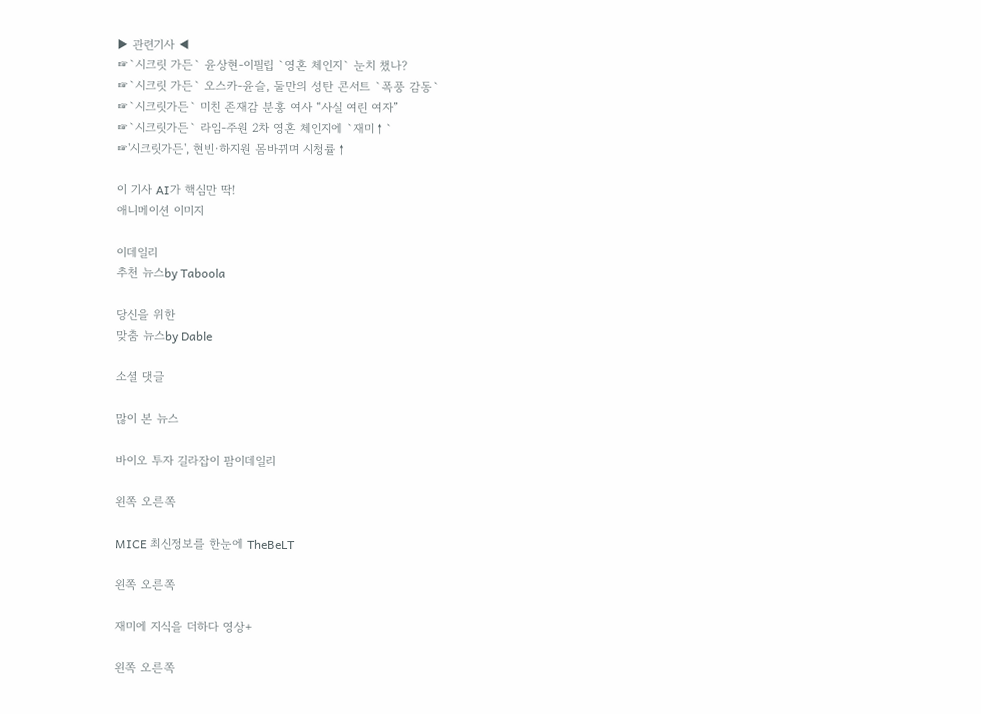▶ 관련기사 ◀
☞`시크릿 가든` 윤상현-이필립 `영혼 체인지` 눈치 챘나?
☞`시크릿 가든` 오스카-윤슬, 둘만의 성탄 콘서트 `폭풍 감동`
☞`시크릿가든` 미친 존재감 분홍 여사 “사실 여린 여자”
☞`시크릿가든` 라임-주원 2차 영혼 체인지에 `재미↑`
☞'시크릿가든', 현빈·하지원 몸바뀌며 시청률↑

이 기사 AI가 핵심만 딱!
애니메이션 이미지

이데일리
추천 뉴스by Taboola

당신을 위한
맞춤 뉴스by Dable

소셜 댓글

많이 본 뉴스

바이오 투자 길라잡이 팜이데일리

왼쪽 오른쪽

MICE 최신정보를 한눈에 TheBeLT

왼쪽 오른쪽

재미에 지식을 더하다 영상+

왼쪽 오른쪽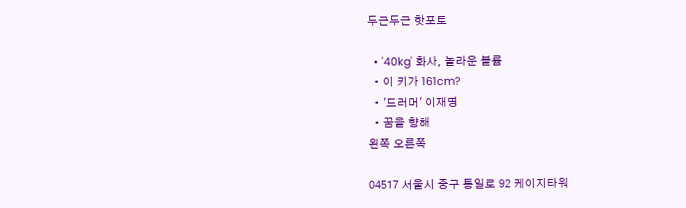두근두근 핫포토

  • '40kg' 화사, 놀라운 볼륨
  • 이 키가 161cm?
  • '드러머' 이재명
  • 꿈을 향해
왼쪽 오른쪽

04517 서울시 중구 통일로 92 케이지타워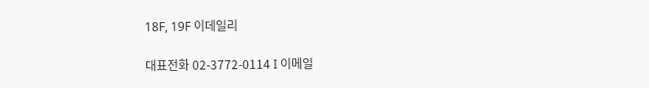18F, 19F 이데일리

대표전화 02-3772-0114 I 이메일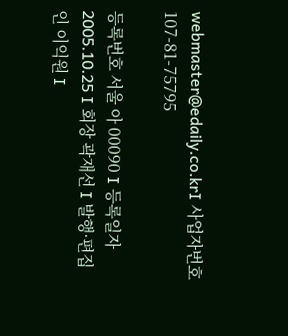webmaster@edaily.co.krI 사업자번호 107-81-75795

등록번호 서울 아 00090 I 등록일자 2005.10.25 I 회장 곽재선 I 발행·편집인 이익원 I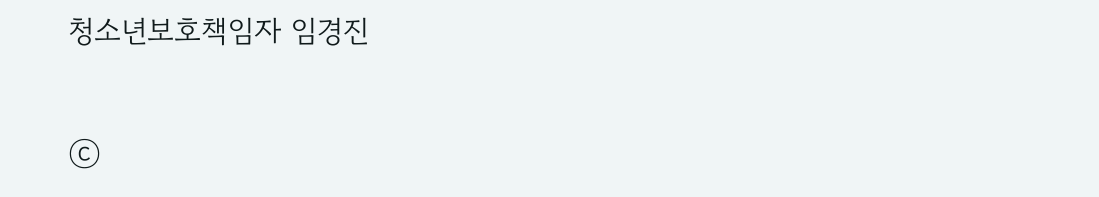청소년보호책임자 임경진

ⓒ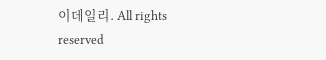이데일리. All rights reserved